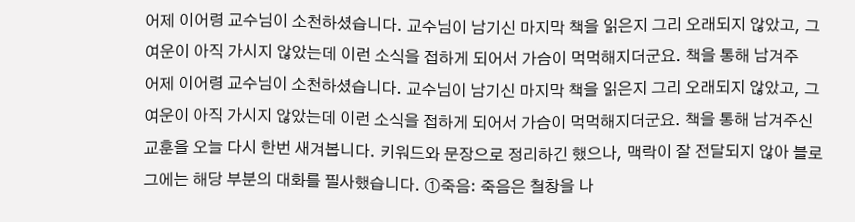어제 이어령 교수님이 소천하셨습니다. 교수님이 남기신 마지막 책을 읽은지 그리 오래되지 않았고, 그 여운이 아직 가시지 않았는데 이런 소식을 접하게 되어서 가슴이 먹먹해지더군요. 책을 통해 남겨주
어제 이어령 교수님이 소천하셨습니다. 교수님이 남기신 마지막 책을 읽은지 그리 오래되지 않았고, 그 여운이 아직 가시지 않았는데 이런 소식을 접하게 되어서 가슴이 먹먹해지더군요. 책을 통해 남겨주신 교훈을 오늘 다시 한번 새겨봅니다. 키워드와 문장으로 정리하긴 했으나, 맥락이 잘 전달되지 않아 블로그에는 해당 부분의 대화를 필사했습니다. ①죽음: 죽음은 철창을 나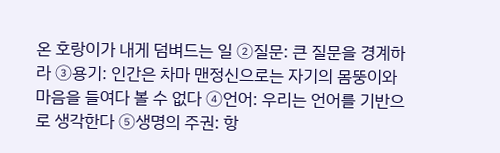온 호랑이가 내게 덤벼드는 일 ②질문: 큰 질문을 경계하라 ③용기: 인간은 차마 맨정신으로는 자기의 몸뚱이와 마음을 들여다 볼 수 없다 ④언어: 우리는 언어를 기반으로 생각한다 ⑤생명의 주권: 항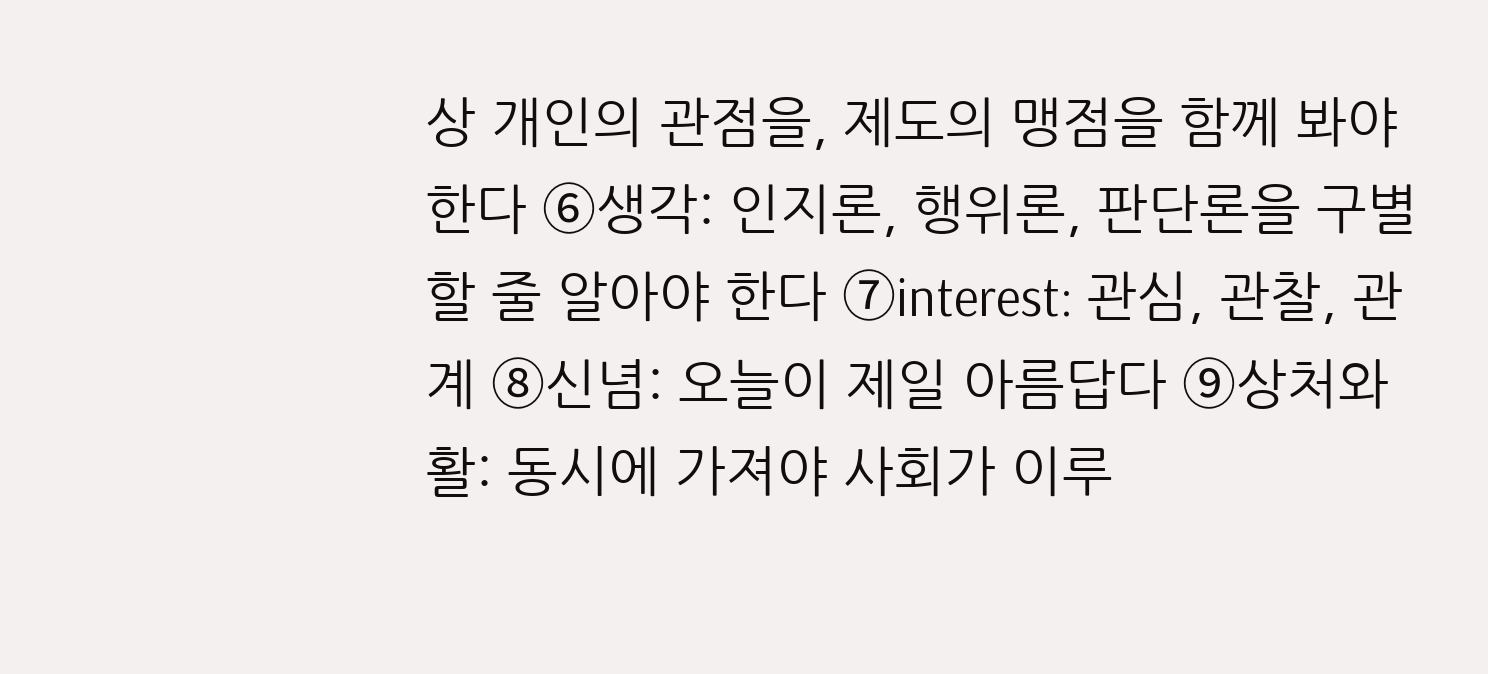상 개인의 관점을, 제도의 맹점을 함께 봐야한다 ⑥생각: 인지론, 행위론, 판단론을 구별할 줄 알아야 한다 ⑦interest: 관심, 관찰, 관계 ⑧신념: 오늘이 제일 아름답다 ⑨상처와 활: 동시에 가져야 사회가 이루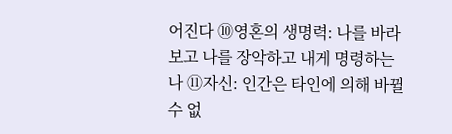어진다 ⑩영혼의 생명력: 나를 바라보고 나를 장악하고 내게 명령하는 나 ⑪자신: 인간은 타인에 의해 바뀔 수 없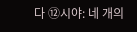다 ⑫시야: 네 개의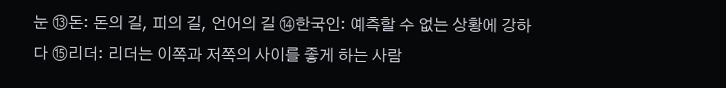눈 ⑬돈: 돈의 길, 피의 길, 언어의 길 ⑭한국인: 예측할 수 없는 상황에 강하다 ⑮리더: 리더는 이쪽과 저쪽의 사이를 좋게 하는 사람